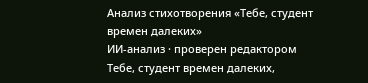Анализ стихотворения «Тебе, студент времен далеких»
ИИ-анализ · проверен редактором
Тебе, студент времен далеких,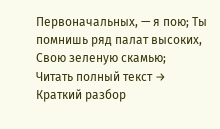Первоначальных, — я пою; Ты помнишь ряд палат высоких, Свою зеленую скамью;
Читать полный текст →
Краткий разбор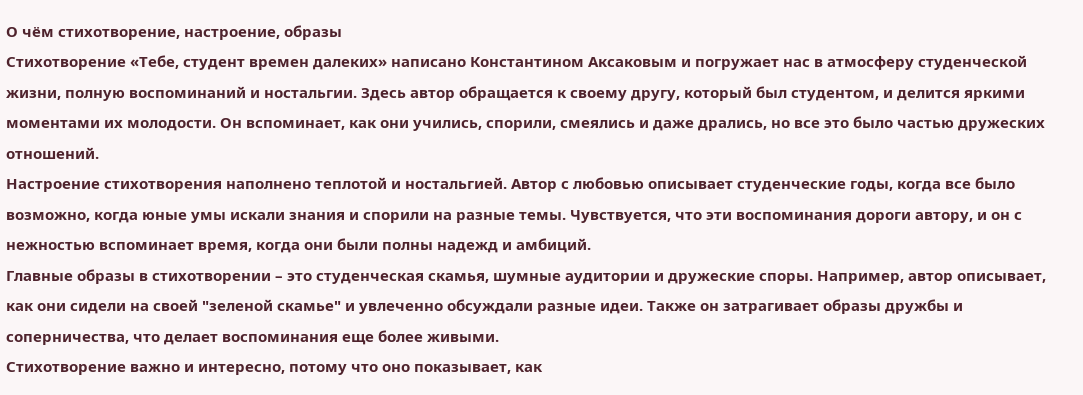О чём стихотворение, настроение, образы
Стихотворение «Тебе, студент времен далеких» написано Константином Аксаковым и погружает нас в атмосферу студенческой жизни, полную воспоминаний и ностальгии. Здесь автор обращается к своему другу, который был студентом, и делится яркими моментами их молодости. Он вспоминает, как они учились, спорили, смеялись и даже дрались, но все это было частью дружеских отношений.
Настроение стихотворения наполнено теплотой и ностальгией. Автор с любовью описывает студенческие годы, когда все было возможно, когда юные умы искали знания и спорили на разные темы. Чувствуется, что эти воспоминания дороги автору, и он с нежностью вспоминает время, когда они были полны надежд и амбиций.
Главные образы в стихотворении – это студенческая скамья, шумные аудитории и дружеские споры. Например, автор описывает, как они сидели на своей "зеленой скамье" и увлеченно обсуждали разные идеи. Также он затрагивает образы дружбы и соперничества, что делает воспоминания еще более живыми.
Стихотворение важно и интересно, потому что оно показывает, как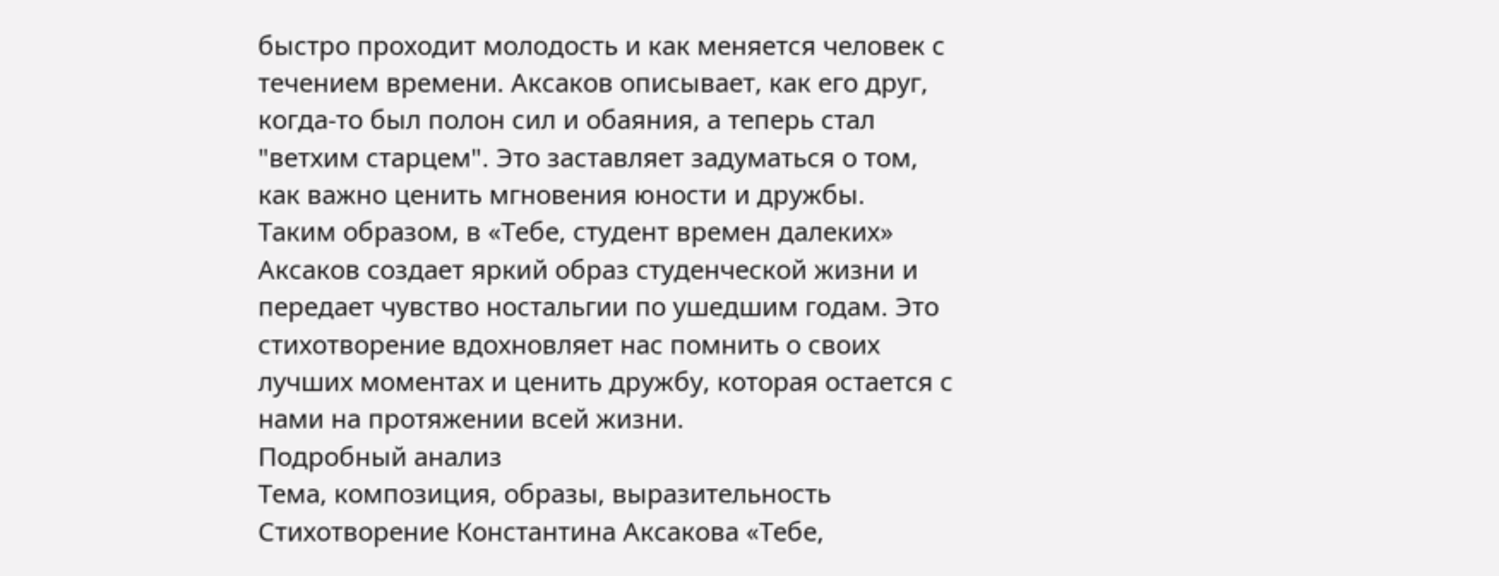быстро проходит молодость и как меняется человек с течением времени. Аксаков описывает, как его друг, когда-то был полон сил и обаяния, а теперь стал "ветхим старцем". Это заставляет задуматься о том, как важно ценить мгновения юности и дружбы.
Таким образом, в «Тебе, студент времен далеких» Аксаков создает яркий образ студенческой жизни и передает чувство ностальгии по ушедшим годам. Это стихотворение вдохновляет нас помнить о своих лучших моментах и ценить дружбу, которая остается с нами на протяжении всей жизни.
Подробный анализ
Тема, композиция, образы, выразительность
Стихотворение Константина Аксакова «Тебе,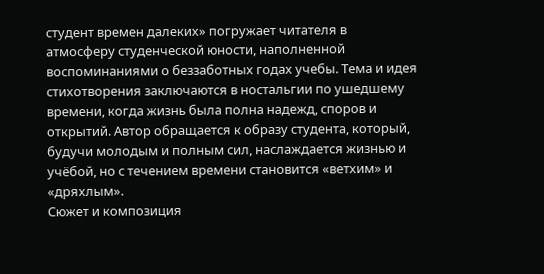студент времен далеких» погружает читателя в атмосферу студенческой юности, наполненной воспоминаниями о беззаботных годах учебы. Тема и идея стихотворения заключаются в ностальгии по ушедшему времени, когда жизнь была полна надежд, споров и открытий. Автор обращается к образу студента, который, будучи молодым и полным сил, наслаждается жизнью и учёбой, но с течением времени становится «ветхим» и «дряхлым».
Сюжет и композиция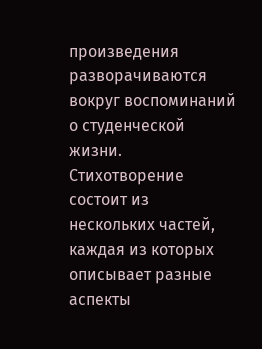произведения разворачиваются вокруг воспоминаний о студенческой жизни. Стихотворение состоит из нескольких частей, каждая из которых описывает разные аспекты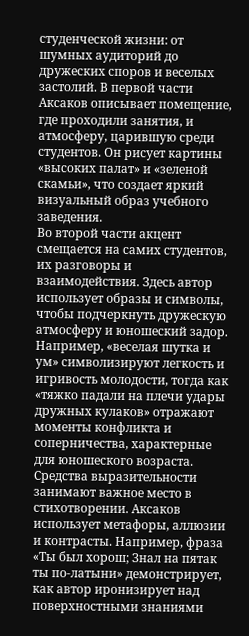студенческой жизни: от шумных аудиторий до дружеских споров и веселых застолий. В первой части Аксаков описывает помещение, где проходили занятия, и атмосферу, царившую среди студентов. Он рисует картины «высоких палат» и «зеленой скамьи», что создает яркий визуальный образ учебного заведения.
Во второй части акцент смещается на самих студентов, их разговоры и взаимодействия. Здесь автор использует образы и символы, чтобы подчеркнуть дружескую атмосферу и юношеский задор. Например, «веселая шутка и ум» символизируют легкость и игривость молодости, тогда как «тяжко падали на плечи удары дружных кулаков» отражают моменты конфликта и соперничества, характерные для юношеского возраста.
Средства выразительности занимают важное место в стихотворении. Аксаков использует метафоры, аллюзии и контрасты. Например, фраза «Ты был хорош; Знал на пятак ты по-латыни» демонстрирует, как автор иронизирует над поверхностными знаниями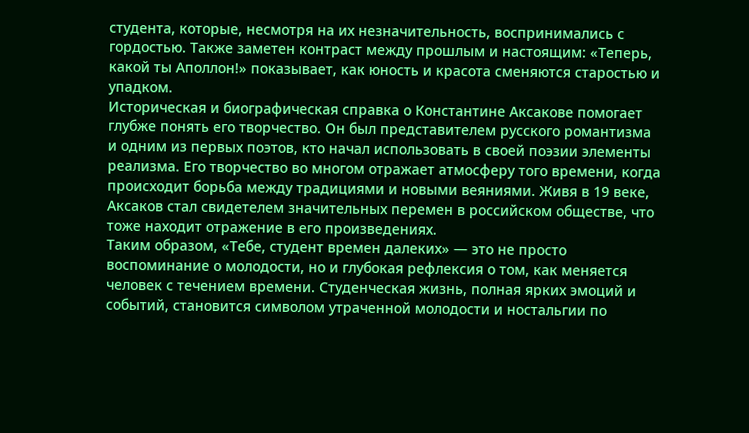студента, которые, несмотря на их незначительность, воспринимались с гордостью. Также заметен контраст между прошлым и настоящим: «Теперь, какой ты Аполлон!» показывает, как юность и красота сменяются старостью и упадком.
Историческая и биографическая справка о Константине Аксакове помогает глубже понять его творчество. Он был представителем русского романтизма и одним из первых поэтов, кто начал использовать в своей поэзии элементы реализма. Его творчество во многом отражает атмосферу того времени, когда происходит борьба между традициями и новыми веяниями. Живя в 19 веке, Аксаков стал свидетелем значительных перемен в российском обществе, что тоже находит отражение в его произведениях.
Таким образом, «Тебе, студент времен далеких» — это не просто воспоминание о молодости, но и глубокая рефлексия о том, как меняется человек с течением времени. Студенческая жизнь, полная ярких эмоций и событий, становится символом утраченной молодости и ностальгии по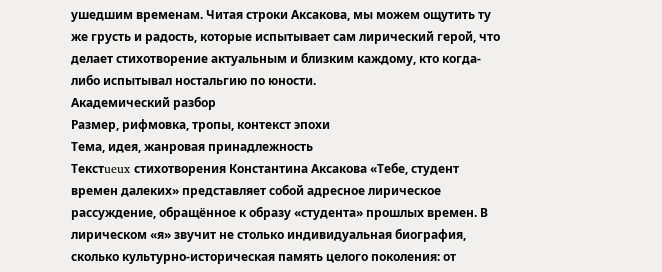ушедшим временам. Читая строки Аксакова, мы можем ощутить ту же грусть и радость, которые испытывает сам лирический герой, что делает стихотворение актуальным и близким каждому, кто когда-либо испытывал ностальгию по юности.
Академический разбор
Размер, рифмовка, тропы, контекст эпохи
Тема, идея, жанровая принадлежность
Текстueux стихотворения Константина Аксакова «Тебе, студент времен далеких» представляет собой адресное лирическое рассуждение, обращённое к образу «студента» прошлых времен. В лирическом «я» звучит не столько индивидуальная биография, сколько культурно-историческая память целого поколения: от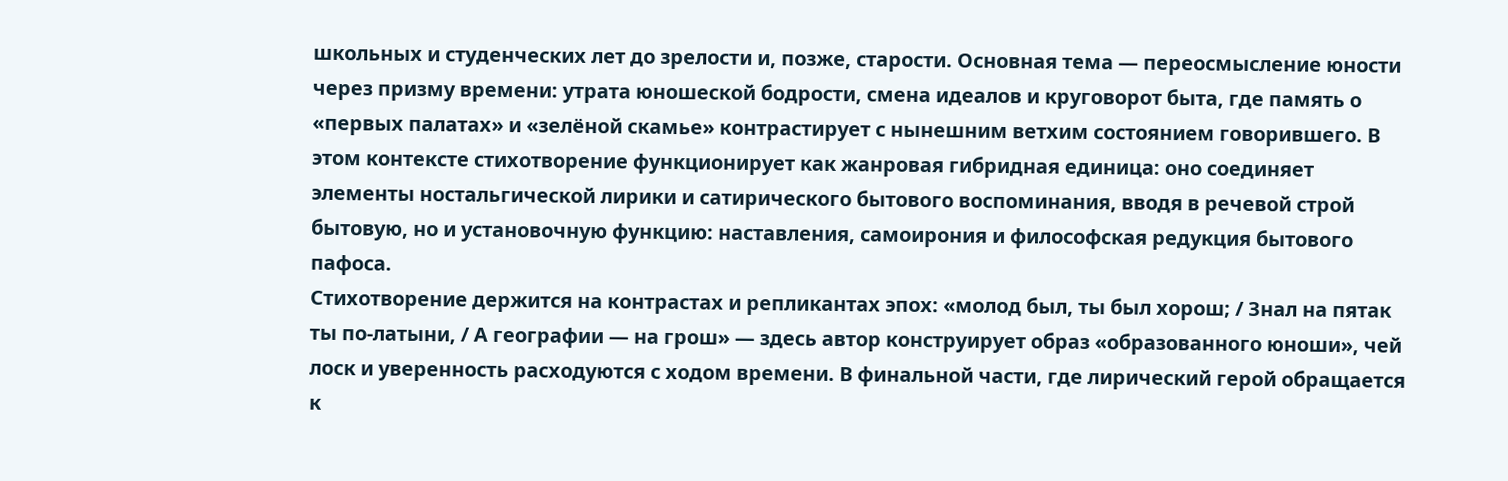школьных и студенческих лет до зрелости и, позже, старости. Основная тема — переосмысление юности через призму времени: утрата юношеской бодрости, смена идеалов и круговорот быта, где память о «первых палатах» и «зелёной скамье» контрастирует с нынешним ветхим состоянием говорившего. В этом контексте стихотворение функционирует как жанровая гибридная единица: оно соединяет элементы ностальгической лирики и сатирического бытового воспоминания, вводя в речевой строй бытовую, но и установочную функцию: наставления, самоирония и философская редукция бытового пафоса.
Стихотворение держится на контрастах и репликантах эпох: «молод был, ты был хорош; / Знал на пятак ты по-латыни, / А географии — на грош» — здесь автор конструирует образ «образованного юноши», чей лоск и уверенность расходуются с ходом времени. В финальной части, где лирический герой обращается к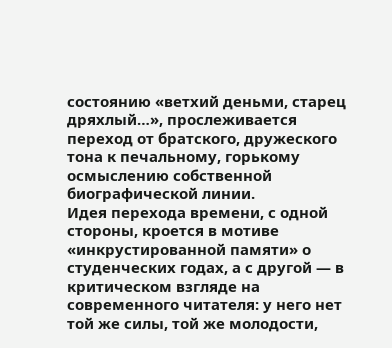состоянию «ветхий деньми, старец дряхлый…», прослеживается переход от братского, дружеского тона к печальному, горькому осмыслению собственной биографической линии.
Идея перехода времени, с одной стороны, кроется в мотиве «инкрустированной памяти» о студенческих годах, а с другой — в критическом взгляде на современного читателя: у него нет той же силы, той же молодости,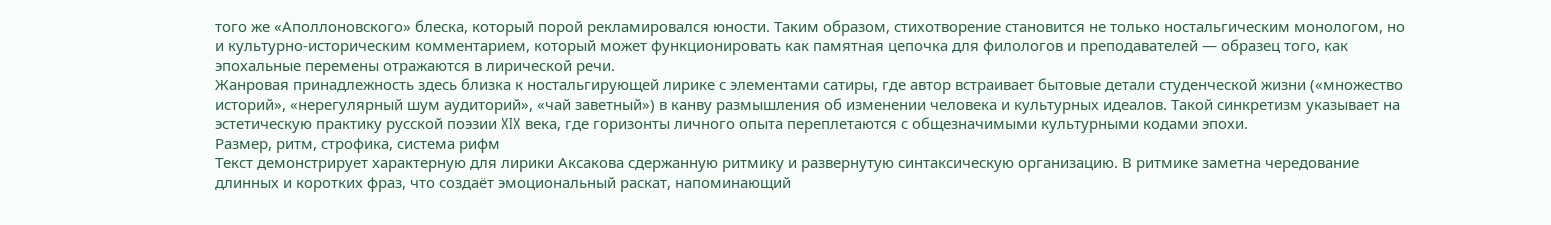того же «Аполлоновского» блеска, который порой рекламировался юности. Таким образом, стихотворение становится не только ностальгическим монологом, но и культурно-историческим комментарием, который может функционировать как памятная цепочка для филологов и преподавателей — образец того, как эпохальные перемены отражаются в лирической речи.
Жанровая принадлежность здесь близка к ностальгирующей лирике с элементами сатиры, где автор встраивает бытовые детали студенческой жизни («множество историй», «нерегулярный шум аудиторий», «чай заветный») в канву размышления об изменении человека и культурных идеалов. Такой синкретизм указывает на эстетическую практику русской поэзии XIX века, где горизонты личного опыта переплетаются с общезначимыми культурными кодами эпохи.
Размер, ритм, строфика, система рифм
Текст демонстрирует характерную для лирики Аксакова сдержанную ритмику и развернутую синтаксическую организацию. В ритмике заметна чередование длинных и коротких фраз, что создаёт эмоциональный раскат, напоминающий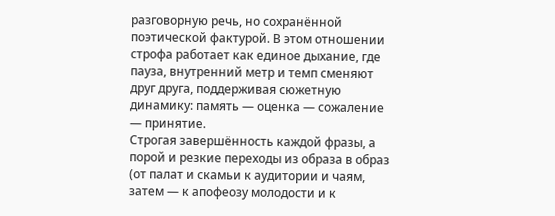разговорную речь, но сохранённой поэтической фактурой. В этом отношении строфа работает как единое дыхание, где пауза, внутренний метр и темп сменяют друг друга, поддерживая сюжетную динамику: память — оценка — сожаление — принятие.
Строгая завершённость каждой фразы, а порой и резкие переходы из образа в образ (от палат и скамьи к аудитории и чаям, затем — к апофеозу молодости и к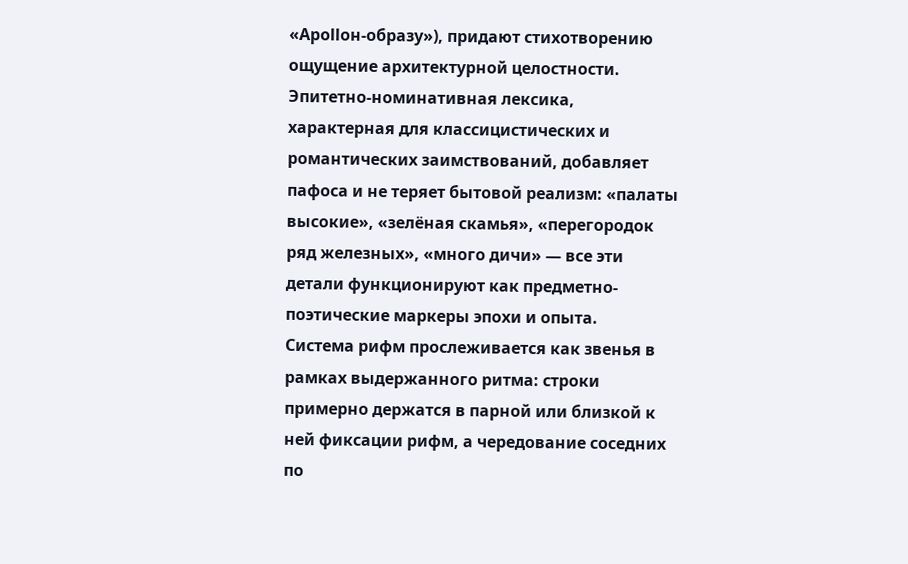«Apollон-образу»), придают стихотворению ощущение архитектурной целостности. Эпитетно-номинативная лексика, характерная для классицистических и романтических заимствований, добавляет пафоса и не теряет бытовой реализм: «палаты высокие», «зелёная скамья», «перегородок ряд железных», «много дичи» — все эти детали функционируют как предметно-поэтические маркеры эпохи и опыта.
Система рифм прослеживается как звенья в рамках выдержанного ритма: строки примерно держатся в парной или близкой к ней фиксации рифм, а чередование соседних по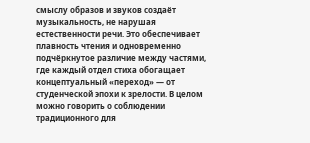смыслу образов и звуков создаёт музыкальность, не нарушая естественности речи. Это обеспечивает плавность чтения и одновременно подчёркнутое различие между частями, где каждый отдел стиха обогащает концептуальный «переход» — от студенческой эпохи к зрелости. В целом можно говорить о соблюдении традиционного для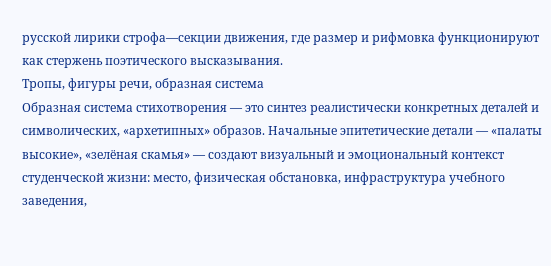русской лирики строфа—секции движения, где размер и рифмовка функционируют как стержень поэтического высказывания.
Тропы, фигуры речи, образная система
Образная система стихотворения — это синтез реалистически конкретных деталей и символических, «архетипных» образов. Начальные эпитетические детали — «палаты высокие», «зелёная скамья» — создают визуальный и эмоциональный контекст студенческой жизни: место, физическая обстановка, инфраструктура учебного заведения,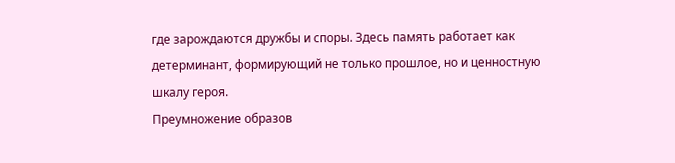где зарождаются дружбы и споры. Здесь память работает как детерминант, формирующий не только прошлое, но и ценностную шкалу героя.
Преумножение образов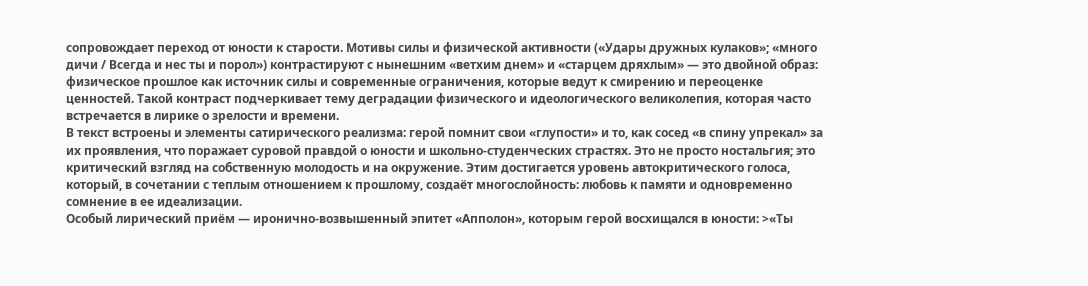сопровождает переход от юности к старости. Мотивы силы и физической активности («Удары дружных кулаков»; «много дичи / Всегда и нес ты и порол») контрастируют с нынешним «ветхим днем» и «старцем дряхлым» — это двойной образ: физическое прошлое как источник силы и современные ограничения, которые ведут к смирению и переоценке ценностей. Такой контраст подчеркивает тему деградации физического и идеологического великолепия, которая часто встречается в лирике о зрелости и времени.
В текст встроены и элементы сатирического реализма: герой помнит свои «глупости» и то, как сосед «в спину упрекал» за их проявления, что поражает суровой правдой о юности и школьно-студенческих страстях. Это не просто ностальгия; это критический взгляд на собственную молодость и на окружение. Этим достигается уровень автокритического голоса, который, в сочетании с теплым отношением к прошлому, создаёт многослойность: любовь к памяти и одновременно сомнение в ее идеализации.
Особый лирический приём — иронично-возвышенный эпитет «Апполон», которым герой восхищался в юности: >«Ты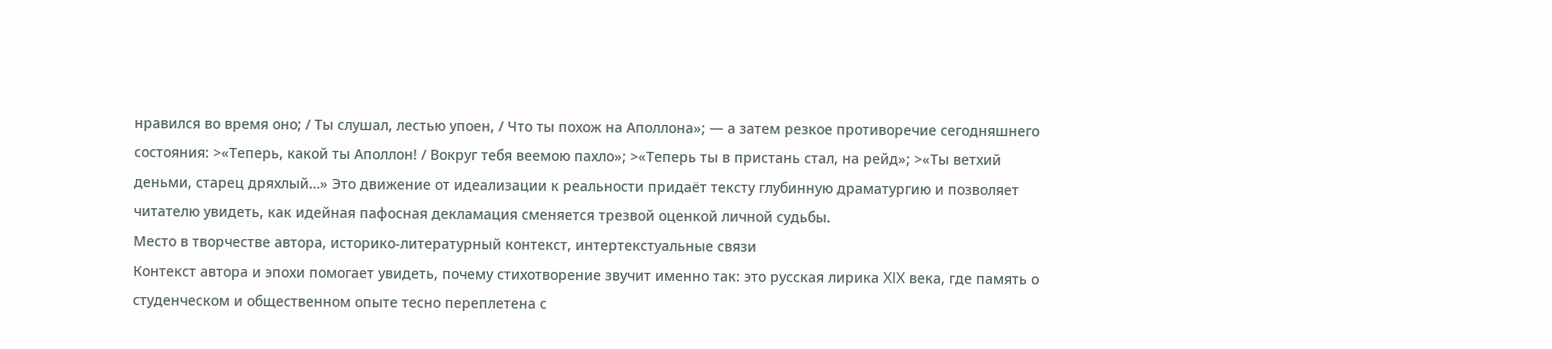нравился во время оно; / Ты слушал, лестью упоен, / Что ты похож на Аполлона»; — а затем резкое противоречие сегодняшнего состояния: >«Теперь, какой ты Аполлон! / Вокруг тебя веемою пахло»; >«Теперь ты в пристань стал, на рейд»; >«Ты ветхий деньми, старец дряхлый…» Это движение от идеализации к реальности придаёт тексту глубинную драматургию и позволяет читателю увидеть, как идейная пафосная декламация сменяется трезвой оценкой личной судьбы.
Место в творчестве автора, историко-литературный контекст, интертекстуальные связи
Контекст автора и эпохи помогает увидеть, почему стихотворение звучит именно так: это русская лирика XIX века, где память о студенческом и общественном опыте тесно переплетена с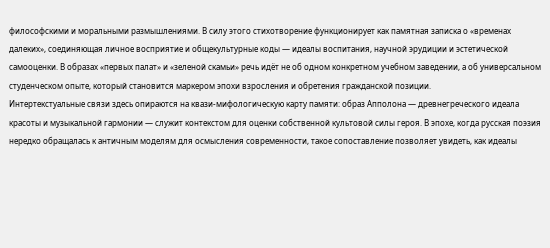философскими и моральными размышлениями. В силу этого стихотворение функционирует как памятная записка о «временах далеких», соединяющая личное восприятие и общекультурные коды — идеалы воспитания, научной эрудиции и эстетической самооценки. В образах «первых палат» и «зеленой скамьи» речь идёт не об одном конкретном учебном заведении, а об универсальном студенческом опыте, который становится маркером эпохи взросления и обретения гражданской позиции.
Интертекстуальные связи здесь опираются на квази-мифологическую карту памяти: образ Апполона — древнегреческого идеала красоты и музыкальной гармонии — служит контекстом для оценки собственной культовой силы героя. В эпохе, когда русская поэзия нередко обращалась к античным моделям для осмысления современности, такое сопоставление позволяет увидеть, как идеалы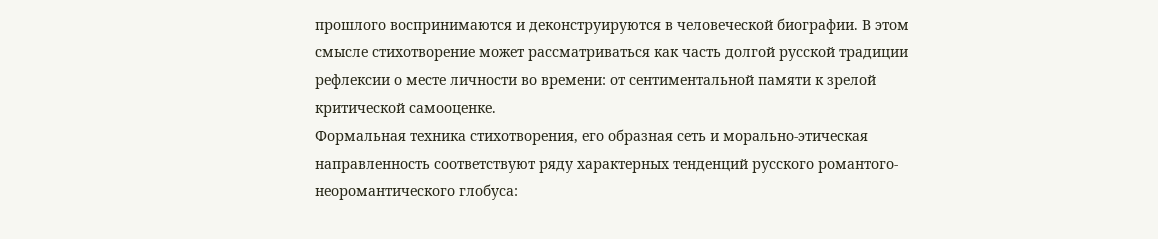прошлого воспринимаются и деконструируются в человеческой биографии. В этом смысле стихотворение может рассматриваться как часть долгой русской традиции рефлексии о месте личности во времени: от сентиментальной памяти к зрелой критической самооценке.
Формальная техника стихотворения, его образная сеть и морально-этическая направленность соответствуют ряду характерных тенденций русского романтого-неоромантического глобуса: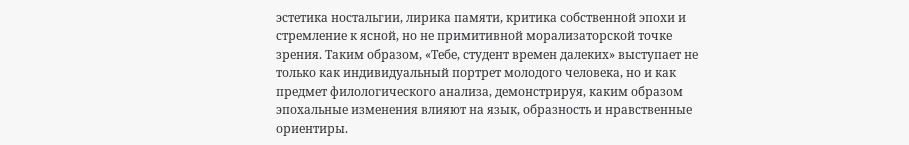эстетика ностальгии, лирика памяти, критика собственной эпохи и стремление к ясной, но не примитивной морализаторской точке зрения. Таким образом, «Тебе, студент времен далеких» выступает не только как индивидуальный портрет молодого человека, но и как предмет филологического анализа, демонстрируя, каким образом эпохальные изменения влияют на язык, образность и нравственные ориентиры.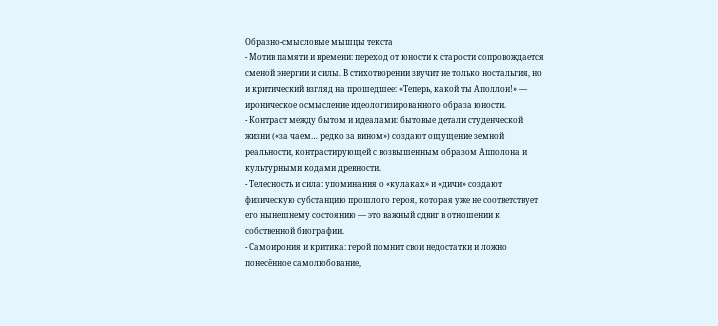Образно-смысловые мышцы текста
- Мотив памяти и времени: переход от юности к старости сопровождается сменой энергии и силы. В стихотворении звучит не только ностальгия, но и критический взгляд на прошедшее: «Теперь, какой ты Аполлон!» — ироническое осмысление идеологизированного образа юности.
- Контраст между бытом и идеалами: бытовые детали студенческой жизни («за чаем… редко за вином») создают ощущение земной реальности, контрастирующей с возвышенным образом Апполона и культурными кодами древности.
- Телесность и сила: упоминания о «кулаках» и «дичи» создают физическую субстанцию прошлого героя, которая уже не соответствует его нынешнему состоянию — это важный сдвиг в отношении к собственной биографии.
- Самоирония и критика: герой помнит свои недостатки и ложно понесённое самолюбование,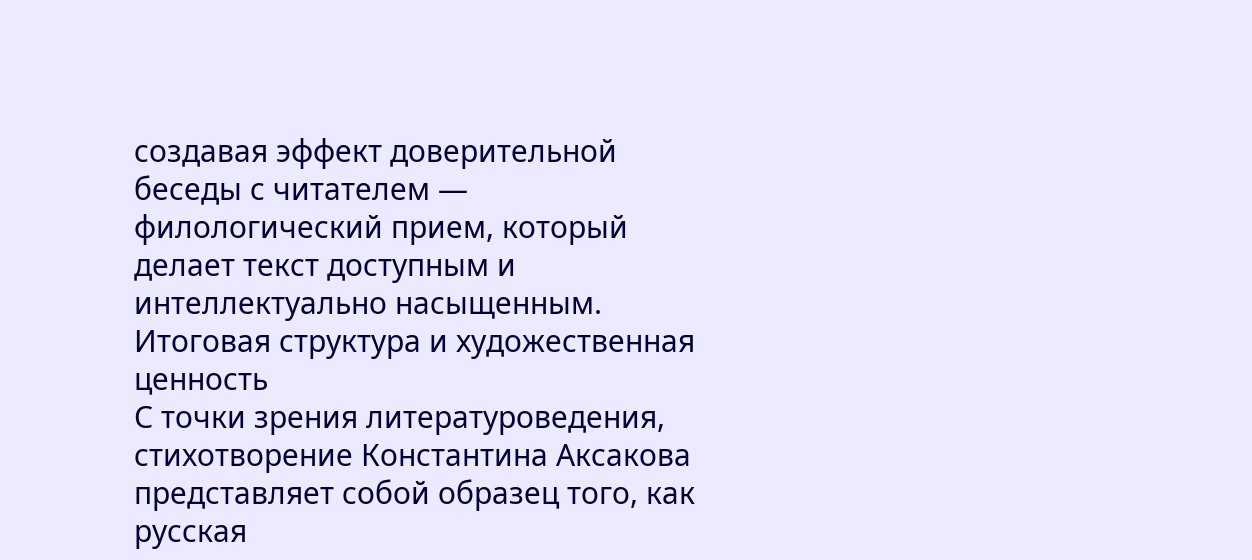создавая эффект доверительной беседы с читателем — филологический прием, который делает текст доступным и интеллектуально насыщенным.
Итоговая структура и художественная ценность
С точки зрения литературоведения, стихотворение Константина Аксакова представляет собой образец того, как русская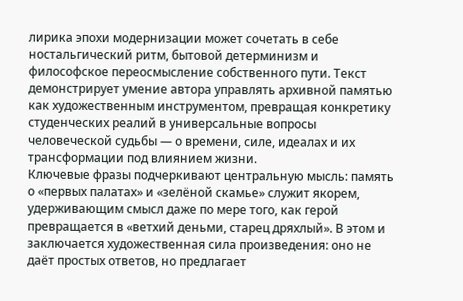лирика эпохи модернизации может сочетать в себе ностальгический ритм, бытовой детерминизм и философское переосмысление собственного пути. Текст демонстрирует умение автора управлять архивной памятью как художественным инструментом, превращая конкретику студенческих реалий в универсальные вопросы человеческой судьбы — о времени, силе, идеалах и их трансформации под влиянием жизни.
Ключевые фразы подчеркивают центральную мысль: память о «первых палатах» и «зелёной скамье» служит якорем, удерживающим смысл даже по мере того, как герой превращается в «ветхий деньми, старец дряхлый». В этом и заключается художественная сила произведения: оно не даёт простых ответов, но предлагает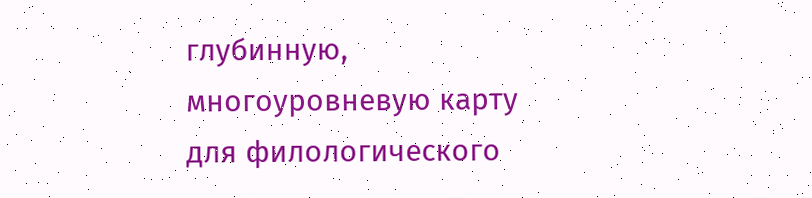глубинную, многоуровневую карту для филологического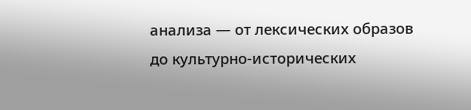анализа — от лексических образов до культурно-исторических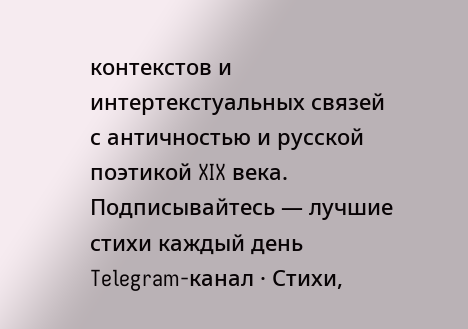контекстов и интертекстуальных связей с античностью и русской поэтикой XIX века.
Подписывайтесь — лучшие стихи каждый день
Telegram-канал · Стихи,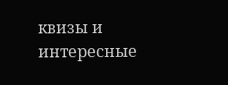квизы и интересные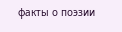факты о поэзии